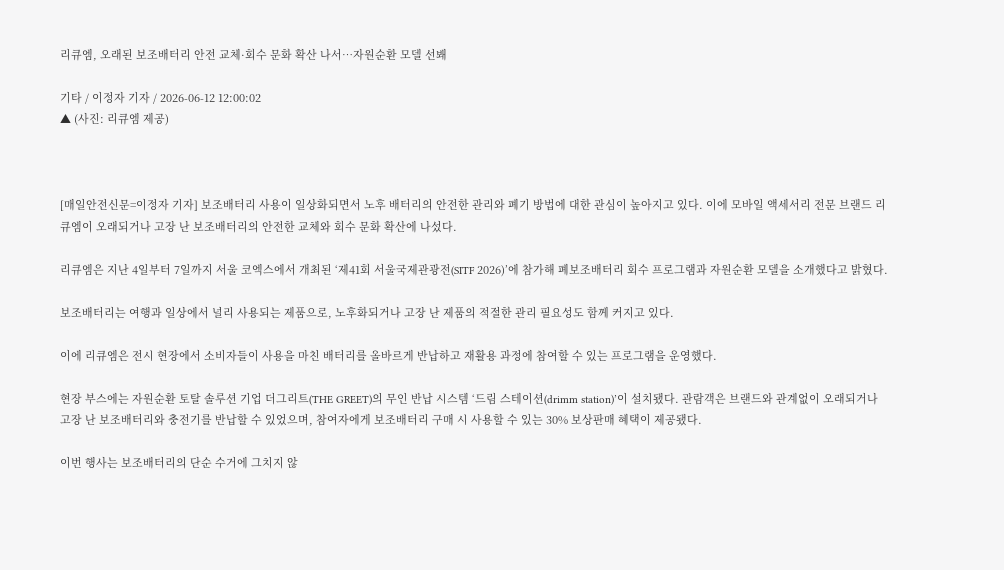리큐엠, 오래된 보조배터리 안전 교체·회수 문화 확산 나서…자원순환 모델 선봬

기타 / 이정자 기자 / 2026-06-12 12:00:02
▲ (사진: 리큐엠 제공)



[매일안전신문=이정자 기자] 보조배터리 사용이 일상화되면서 노후 배터리의 안전한 관리와 폐기 방법에 대한 관심이 높아지고 있다. 이에 모바일 액세서리 전문 브랜드 리큐엠이 오래되거나 고장 난 보조배터리의 안전한 교체와 회수 문화 확산에 나섰다.

리큐엠은 지난 4일부터 7일까지 서울 코엑스에서 개최된 ‘제41회 서울국제관광전(SITF 2026)’에 참가해 폐보조배터리 회수 프로그램과 자원순환 모델을 소개했다고 밝혔다.

보조배터리는 여행과 일상에서 널리 사용되는 제품으로, 노후화되거나 고장 난 제품의 적절한 관리 필요성도 함께 커지고 있다.

이에 리큐엠은 전시 현장에서 소비자들이 사용을 마친 배터리를 올바르게 반납하고 재활용 과정에 참여할 수 있는 프로그램을 운영했다.

현장 부스에는 자원순환 토탈 솔루션 기업 더그리트(THE GREET)의 무인 반납 시스템 ‘드림 스테이션(drimm station)’이 설치됐다. 관람객은 브랜드와 관계없이 오래되거나 고장 난 보조배터리와 충전기를 반납할 수 있었으며, 참여자에게 보조배터리 구매 시 사용할 수 있는 30% 보상판매 혜택이 제공됐다.

이번 행사는 보조배터리의 단순 수거에 그치지 않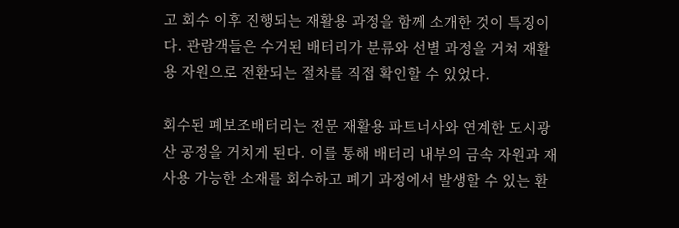고 회수 이후 진행되는 재활용 과정을 함께 소개한 것이 특징이다. 관람객들은 수거된 배터리가 분류와 선별 과정을 거쳐 재활용 자원으로 전환되는 절차를 직접 확인할 수 있었다.

회수된 폐보조배터리는 전문 재활용 파트너사와 연계한 도시광산 공정을 거치게 된다. 이를 통해 배터리 내부의 금속 자원과 재사용 가능한 소재를 회수하고 폐기 과정에서 발생할 수 있는 환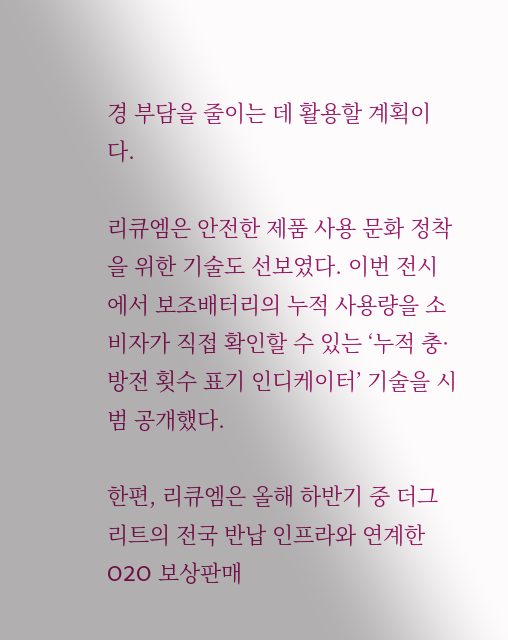경 부담을 줄이는 데 활용할 계획이다.

리큐엠은 안전한 제품 사용 문화 정착을 위한 기술도 선보였다. 이번 전시에서 보조배터리의 누적 사용량을 소비자가 직접 확인할 수 있는 ‘누적 충·방전 횟수 표기 인디케이터’ 기술을 시범 공개했다.

한편, 리큐엠은 올해 하반기 중 더그리트의 전국 반납 인프라와 연계한 O2O 보상판매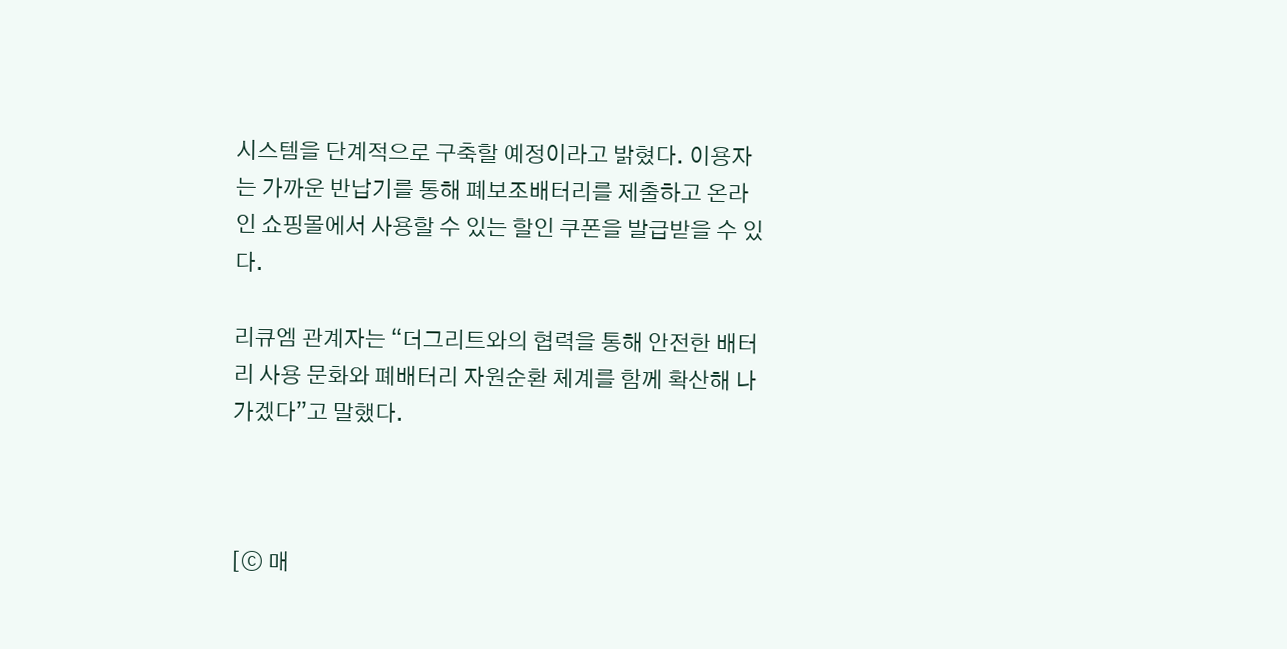시스템을 단계적으로 구축할 예정이라고 밝혔다. 이용자는 가까운 반납기를 통해 폐보조배터리를 제출하고 온라인 쇼핑몰에서 사용할 수 있는 할인 쿠폰을 발급받을 수 있다.

리큐엠 관계자는 “더그리트와의 협력을 통해 안전한 배터리 사용 문화와 폐배터리 자원순환 체계를 함께 확산해 나가겠다”고 말했다.



[ⓒ 매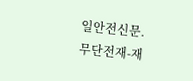일안전신문. 무단전재-재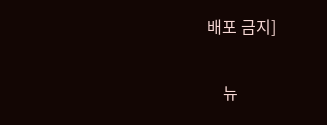배포 금지]

    뉴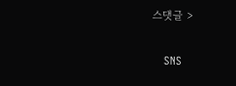스댓글 >

    SNS